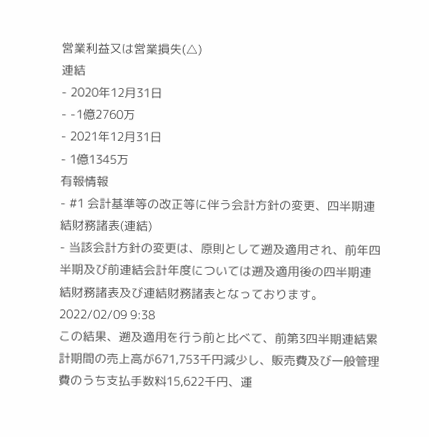営業利益又は営業損失(△)
連結
- 2020年12月31日
- -1億2760万
- 2021年12月31日
- 1億1345万
有報情報
- #1 会計基準等の改正等に伴う会計方針の変更、四半期連結財務諸表(連結)
- 当該会計方針の変更は、原則として遡及適用され、前年四半期及び前連結会計年度については遡及適用後の四半期連結財務諸表及び連結財務諸表となっております。2022/02/09 9:38
この結果、遡及適用を行う前と比べて、前第3四半期連結累計期間の売上高が671,753千円減少し、販売費及び一般管理費のうち支払手数料15,622千円、運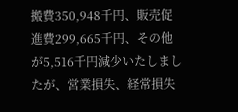搬費350,948千円、販売促進費299,665千円、その他が5,516千円減少いたしましたが、営業損失、経常損失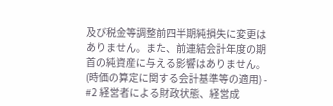及び税金等調整前四半期純損失に変更はありません。また、前連結会計年度の期首の純資産に与える影響はありません。
(時価の算定に関する会計基準等の適用) - #2 経営者による財政状態、経営成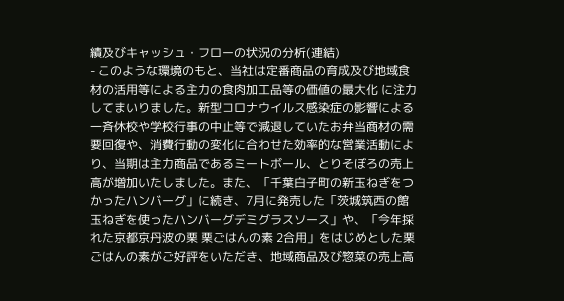績及びキャッシュ・フローの状況の分析(連結)
- このような環境のもと、当社は定番商品の育成及び地域食材の活用等による主力の食肉加工品等の価値の最大化 に注力してまいりました。新型コロナウイルス感染症の影響による一斉休校や学校行事の中止等で減退していたお弁当商材の需要回復や、消費行動の変化に合わせた効率的な営業活動により、当期は主力商品であるミートボール、とりそぼろの売上高が増加いたしました。また、「千葉白子町の新玉ねぎをつかったハンバーグ」に続き、7月に発売した「茨城筑西の館玉ねぎを使ったハンバーグデミグラスソース」や、「今年採れた京都京丹波の栗 栗ごはんの素 2合用」をはじめとした栗ごはんの素がご好評をいただき、地域商品及び惣菜の売上高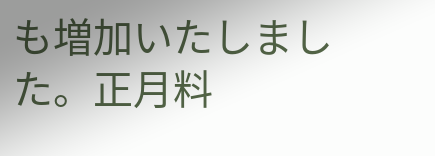も増加いたしました。正月料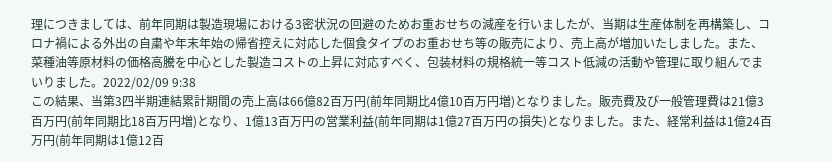理につきましては、前年同期は製造現場における3密状況の回避のためお重おせちの減産を行いましたが、当期は生産体制を再構築し、コロナ禍による外出の自粛や年末年始の帰省控えに対応した個食タイプのお重おせち等の販売により、売上高が増加いたしました。また、菜種油等原材料の価格高騰を中心とした製造コストの上昇に対応すべく、包装材料の規格統一等コスト低減の活動や管理に取り組んでまいりました。2022/02/09 9:38
この結果、当第3四半期連結累計期間の売上高は66億82百万円(前年同期比4億10百万円増)となりました。販売費及び一般管理費は21億3百万円(前年同期比18百万円増)となり、1億13百万円の営業利益(前年同期は1億27百万円の損失)となりました。また、経常利益は1億24百万円(前年同期は1億12百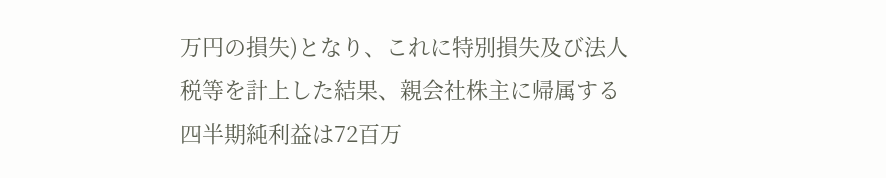万円の損失)となり、これに特別損失及び法人税等を計上した結果、親会社株主に帰属する四半期純利益は72百万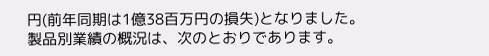円(前年同期は1億38百万円の損失)となりました。
製品別業績の概況は、次のとおりであります。